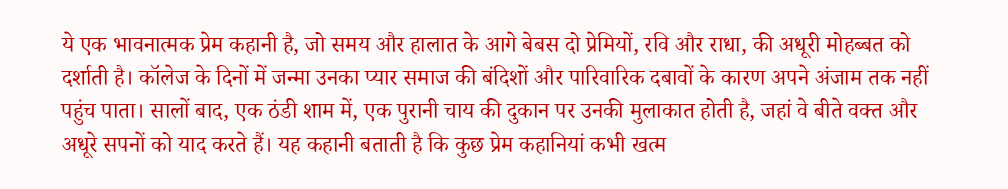ये एक भावनात्मक प्रेम कहानी है, जो समय और हालात के आगे बेबस दो प्रेमियों, रवि और राधा, की अधूरी मोहब्बत को दर्शाती है। कॉलेज के दिनों में जन्मा उनका प्यार समाज की बंदिशों और पारिवारिक दबावों के कारण अपने अंजाम तक नहीं पहुंच पाता। सालों बाद, एक ठंडी शाम में, एक पुरानी चाय की दुकान पर उनकी मुलाकात होती है, जहां वे बीते वक्त और अधूरे सपनों को याद करते हैं। यह कहानी बताती है कि कुछ प्रेम कहानियां कभी खत्म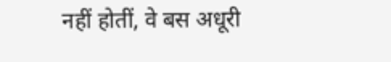नहीं होतीं, वे बस अधूरी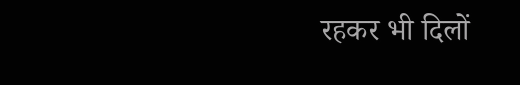रहकर भी दिलों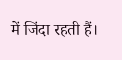में जिंदा रहती हैं।